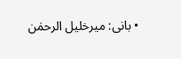• بانی: میرخلیل الرحمٰن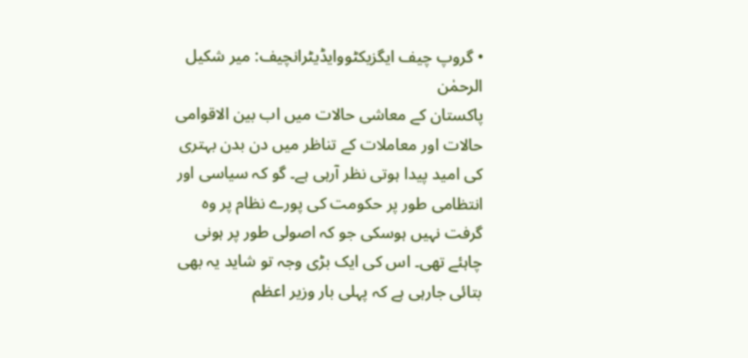• گروپ چیف ایگزیکٹووایڈیٹرانچیف: میر شکیل الرحمٰن
پاکستان کے معاشی حالات میں اب بین الاقوامی حالات اور معاملات کے تناظر میں دن بدن بہتری کی امید پیدا ہوتی نظر آرہی ہے۔ گو کہ سیاسی اور انتظامی طور پر حکومت کی پورے نظام پر وہ گرفت نہیں ہوسکی جو کہ اصولی طور پر ہونی چاہئے تھی۔ اس کی ایک بڑی وجہ تو شاید یہ بھی بتائی جارہی ہے کہ پہلی بار وزیر اعظم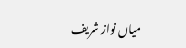میاں نواز شریف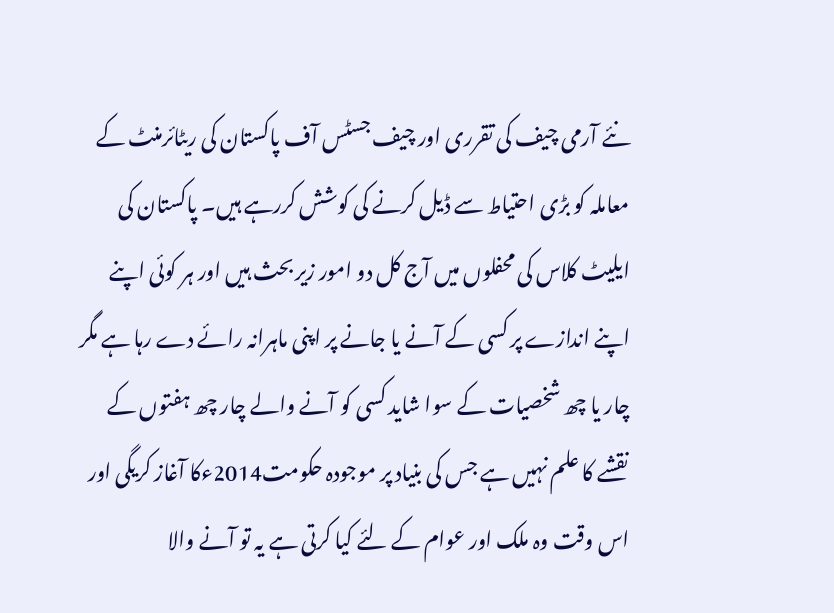نئے آرمی چیف کی تقرری اور چیف جسٹس آف پاکستان کی ریٹائرمنٹ کے معاملہ کو بڑی احتیاط سے ڈیل کرنے کی کوشش کررہے ہیں۔ پاکستان کی ایلیٹ کلاس کی محفلوں میں آج کل دو امور زیر بحث ہیں اور ہر کوئی اپنے اپنے اندازے پر کسی کے آنے یا جانے پر اپنی ماہرانہ رائے دے رہا ہے مگر چار یا چھ شخصیات کے سوا شاید کسی کو آنے والے چار چھ ہفتوں کے نقشے کا علم نہیں ہے جس کی بنیاد پر موجودہ حکومت2014ءکا آغاز کریگی اور اس وقت وہ ملک اور عوام کے لئے کیا کرتی ہے یہ تو آنے والا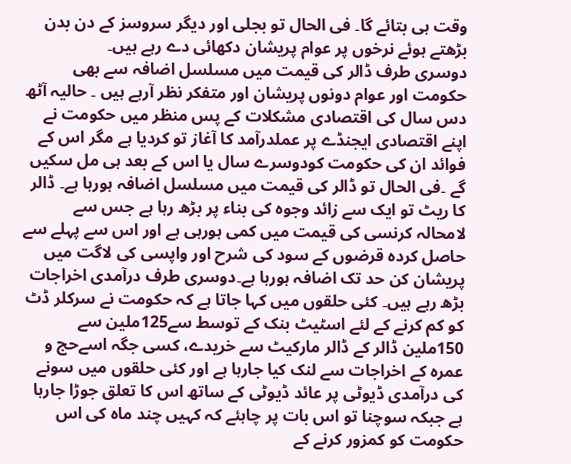وقت ہی بتائے گا۔ فی الحال تو بجلی اور دیگر سروسز کے دن بدن بڑھتے ہوئے نرخوں پر عوام پریشان دکھائی دے رہے ہیں۔
دوسری طرف ڈالر کی قیمت میں مسلسل اضافہ سے بھی حکومت اور عوام دونوں پریشان اور متفکر نظر آرہے ہیں ۔ حالیہ آٹھ دس سال کی اقتصادی مشکلات کے پس منظر میں حکومت نے اپنے اقتصادی ایجنڈے پر عملدرآمد کا آغاز تو کردیا ہے مگر اس کے فوائد ان کی حکومت کودوسرے سال یا اس کے بعد ہی مل سکیں گے ۔فی الحال تو ڈالر کی قیمت میں مسلسل اضافہ ہورہا ہے۔ ڈالر کا ریٹ تو ایک سے زائد وجوہ کی بناء پر بڑھ رہا ہے جس سے لامحالہ کرنسی کی قیمت میں کمی ہورہی ہے اور اس سے پہلے سے حاصل کردہ قرضوں کے سود کی شرح اور واپسی کی لاگت میں پریشان کن حد تک اضافہ ہورہا ہے۔دوسری طرف درآمدی اخراجات بڑھ رہے ہیں۔ کئی حلقوں میں کہا جاتا ہے کہ حکومت نے سرکلر ڈٹ کو کم کرنے کے لئے اسٹیٹ بنک کے توسط سے125ملین سے 150ملین ڈالر کے ڈالر مارکیٹ سے خریدے، کسی جگہ اسےحج و عمرہ کے اخراجات سے لنک کیا جارہا ہے اور کئی حلقوں میں سونے کی درآمدی ڈیوٹی پر عائد ڈیوٹی کے ساتھ اس کا تعلق جوڑا جارہا ہے جبکہ سوچنا تو اس بات پر چاہئے کہ کہیں چند ماہ کی اس حکومت کو کمزور کرنے کے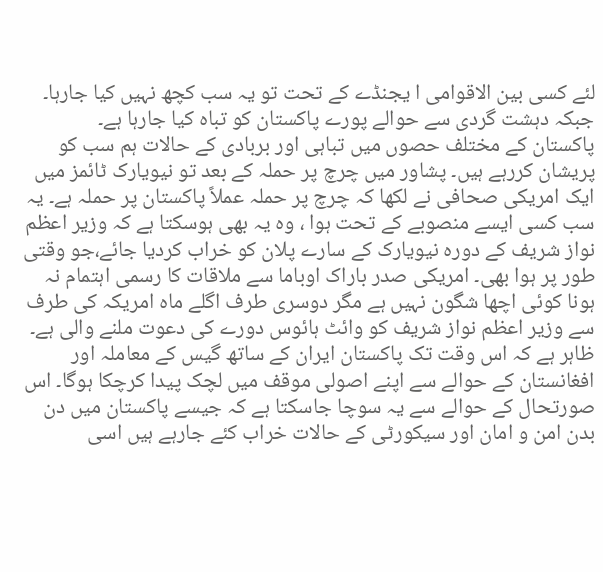لئے کسی بین الاقوامی ا یجنڈے کے تحت تو یہ سب کچھ نہیں کیا جارہا۔ جبکہ دہشت گردی سے حوالے پورے پاکستان کو تباہ کیا جارہا ہے۔
پاکستان کے مختلف حصوں میں تباہی اور بربادی کے حالات ہم سب کو پریشان کررہے ہیں۔ پشاور میں چرچ پر حملہ کے بعد تو نیویارک ٹائمز میں ایک امریکی صحافی نے لکھا کہ چرچ پر حملہ عملاً پاکستان پر حملہ ہے۔ یہ سب کسی ایسے منصوبے کے تحت ہوا ، وہ یہ بھی ہوسکتا ہے کہ وزیر اعظم نواز شریف کے دورہ نیویارک کے سارے پلان کو خراب کردیا جائے،جو وقتی طور پر ہوا بھی۔ امریکی صدر باراک اوباما سے ملاقات کا رسمی اہتمام نہ ہونا کوئی اچھا شگون نہیں ہے مگر دوسری طرف اگلے ماہ امریکہ کی طرف سے وزیر اعظم نواز شریف کو وائٹ ہائوس دورے کی دعوت ملنے والی ہے۔ ظاہر ہے کہ اس وقت تک پاکستان ایران کے ساتھ گیس کے معاملہ اور افغانستان کے حوالے سے اپنے اصولی موقف میں لچک پیدا کرچکا ہوگا۔ اس صورتحال کے حوالے سے یہ سوچا جاسکتا ہے کہ جیسے پاکستان میں دن بدن امن و امان اور سیکورٹی کے حالات خراب کئے جارہے ہیں اسی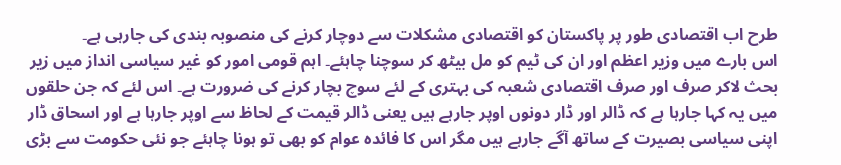طرح اب اقتصادی طور پر پاکستان کو اقتصادی مشکلات سے دوچار کرنے کی منصوبہ بندی کی جارہی ہے۔
اس بارے میں وزیر اعظم اور ان کی ٹیم کو مل بیٹھ کر سوچنا چاہئے۔ اہم قومی امور کو غیر سیاسی انداز میں زیر بحث لاکر صرف اور صرف اقتصادی شعبہ کی بہتری کے لئے سوچ بچار کرنے کی ضرورت ہے۔ اس لئے کہ جن حلقوں میں یہ کہا جارہا ہے کہ ڈالر اور ڈار دونوں اوپر جارہے ہیں یعنی ڈالر قیمت کے لحاظ سے اوپر جارہا ہے اور اسحاق ڈار اپنی سیاسی بصیرت کے ساتھ آگے جارہے ہیں مگر اس کا فائدہ عوام کو بھی تو ہونا چاہئے جو نئی حکومت سے بڑی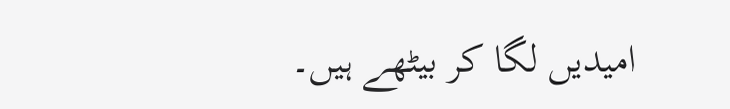امیدیں لگا کر بیٹھے ہیں۔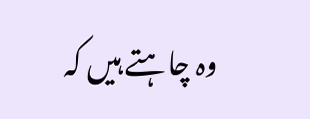وہ چاہتے ہیں کہ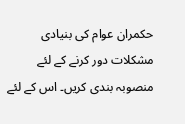حکمران عوام کی بنیادی مشکلات دور کرنے کے لئے منصوبہ بندی کریں۔ اس کے لئے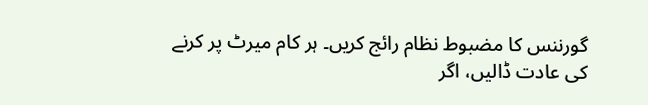گورننس کا مضبوط نظام رائج کریں۔ ہر کام میرٹ پر کرنے کی عادت ڈالیں، اگر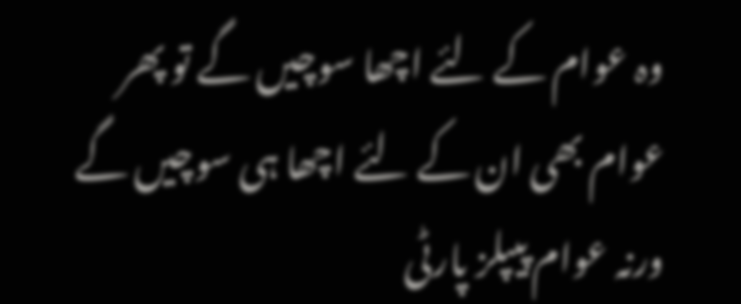وہ عوام کے لئے اچھا سوچیں گے تو پھر عوام بھی ان کے لئے اچھا ہی سوچیں گے ورنہ عوام پیپلز پارٹی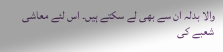والا بدلہ ان سے بھی لے سکتے ہیں۔ اس لئے معاشی شعبے کی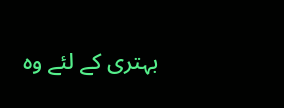بہتری کے لئے وہ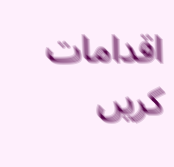اقدامات کریں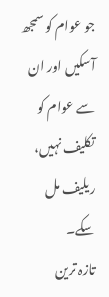جو عوام کو سمجھ آسکیں اور ان سے عوام کو تکلیف نہیں، ریلیف مل سکے۔
تازہ ترین